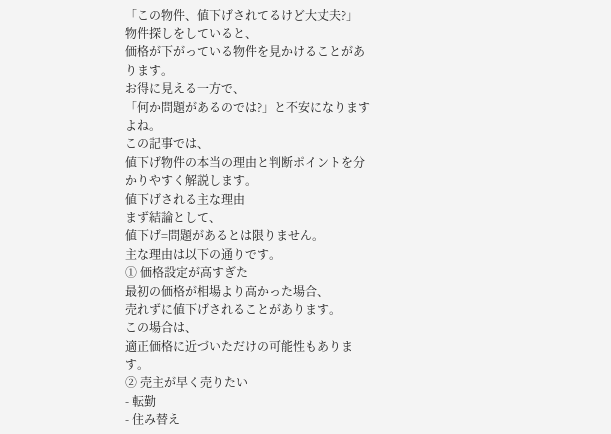「この物件、値下げされてるけど大丈夫?」
物件探しをしていると、
価格が下がっている物件を見かけることがあります。
お得に見える一方で、
「何か問題があるのでは?」と不安になりますよね。
この記事では、
値下げ物件の本当の理由と判断ポイントを分かりやすく解説します。
値下げされる主な理由
まず結論として、
値下げ=問題があるとは限りません。
主な理由は以下の通りです。
① 価格設定が高すぎた
最初の価格が相場より高かった場合、
売れずに値下げされることがあります。
この場合は、
適正価格に近づいただけの可能性もあります。
② 売主が早く売りたい
- 転勤
- 住み替え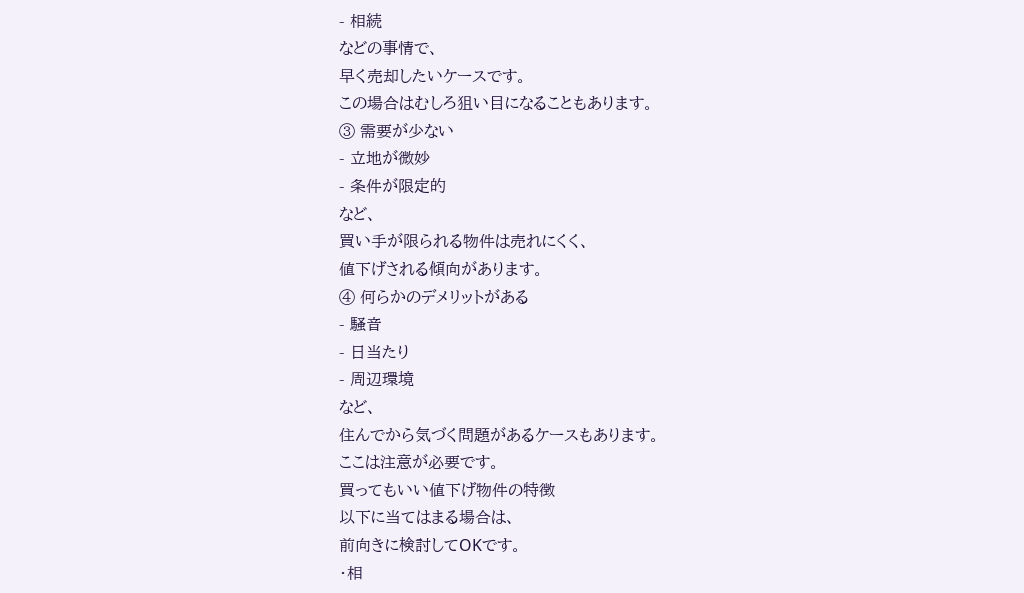- 相続
などの事情で、
早く売却したいケースです。
この場合はむしろ狙い目になることもあります。
③ 需要が少ない
- 立地が微妙
- 条件が限定的
など、
買い手が限られる物件は売れにくく、
値下げされる傾向があります。
④ 何らかのデメリットがある
- 騒音
- 日当たり
- 周辺環境
など、
住んでから気づく問題があるケースもあります。
ここは注意が必要です。
買ってもいい値下げ物件の特徴
以下に当てはまる場合は、
前向きに検討してOKです。
・相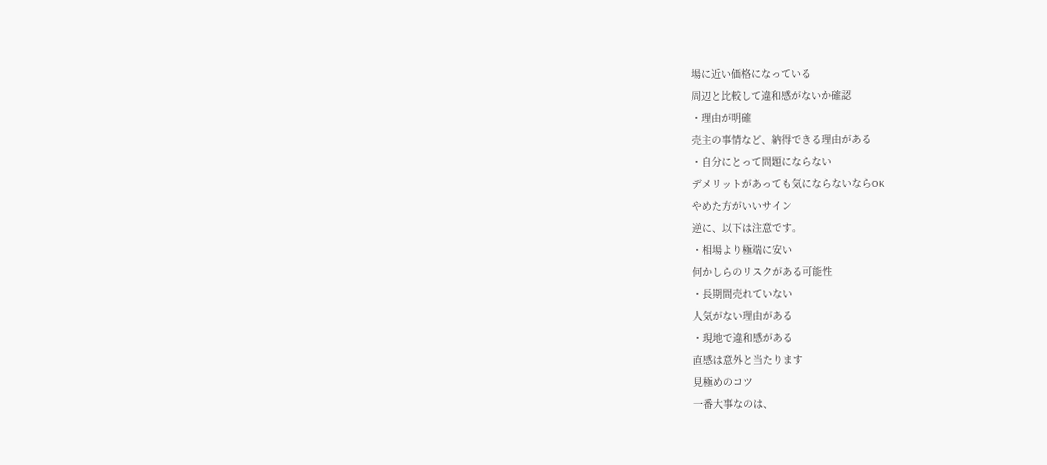場に近い価格になっている
周辺と比較して違和感がないか確認
・理由が明確
売主の事情など、納得できる理由がある
・自分にとって問題にならない
デメリットがあっても気にならないならOK
やめた方がいいサイン
逆に、以下は注意です。
・相場より極端に安い
何かしらのリスクがある可能性
・長期間売れていない
人気がない理由がある
・現地で違和感がある
直感は意外と当たります
見極めのコツ
一番大事なのは、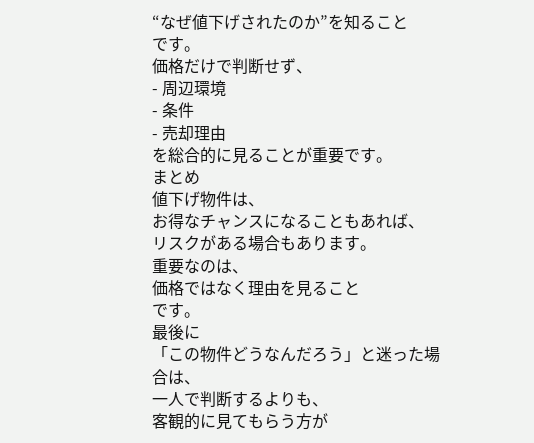“なぜ値下げされたのか”を知ること
です。
価格だけで判断せず、
- 周辺環境
- 条件
- 売却理由
を総合的に見ることが重要です。
まとめ
値下げ物件は、
お得なチャンスになることもあれば、
リスクがある場合もあります。
重要なのは、
価格ではなく理由を見ること
です。
最後に
「この物件どうなんだろう」と迷った場合は、
一人で判断するよりも、
客観的に見てもらう方が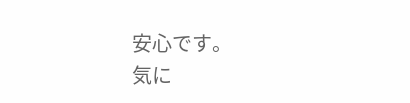安心です。
気に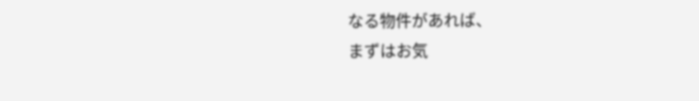なる物件があれば、
まずはお気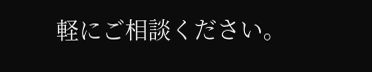軽にご相談ください。